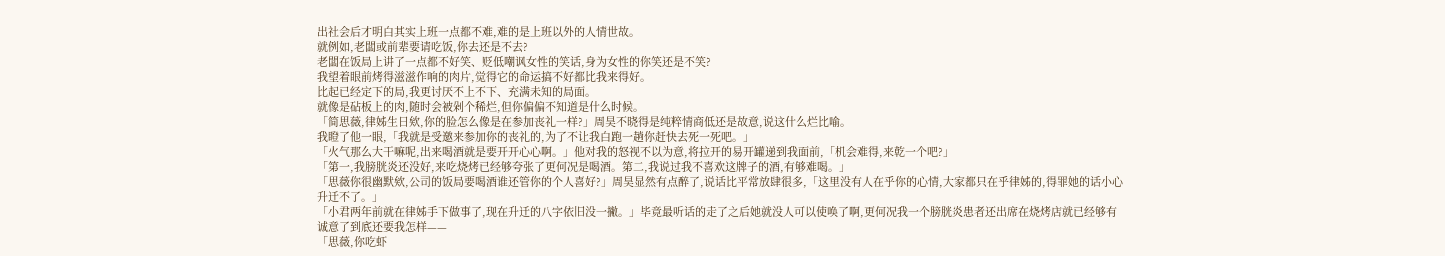出社会后才明白其实上班一点都不难,难的是上班以外的人情世故。
就例如,老闆或前辈要请吃饭,你去还是不去?
老闆在饭局上讲了一点都不好笑、贬低嘲讽女性的笑话,身为女性的你笑还是不笑?
我望着眼前烤得滋滋作响的肉片,觉得它的命运搞不好都比我来得好。
比起已经定下的局,我更讨厌不上不下、充满未知的局面。
就像是砧板上的肉,随时会被剁个稀烂,但你偏偏不知道是什么时候。
「简思薇,律姊生日欸,你的脸怎么像是在参加丧礼一样?」周昊不晓得是纯粹情商低还是故意,说这什么烂比喻。
我瞪了他一眼,「我就是受邀来参加你的丧礼的,为了不让我白跑一趟你赶快去死一死吧。」
「火气那么大干嘛呢,出来喝酒就是要开开心心啊。」他对我的怒视不以为意,将拉开的易开罐递到我面前,「机会难得,来乾一个吧?」
「第一,我膀胱炎还没好,来吃烧烤已经够夸张了更何况是喝酒。第二,我说过我不喜欢这牌子的酒,有够难喝。」
「思薇你很幽默欸,公司的饭局要喝酒谁还管你的个人喜好?」周昊显然有点醉了,说话比平常放肆很多,「这里没有人在乎你的心情,大家都只在乎律姊的,得罪她的话小心升迁不了。」
「小君两年前就在律姊手下做事了,现在升迁的八字依旧没一撇。」毕竟最听话的走了之后她就没人可以使唤了啊,更何况我一个膀胱炎患者还出席在烧烤店就已经够有诚意了到底还要我怎样——
「思薇,你吃虾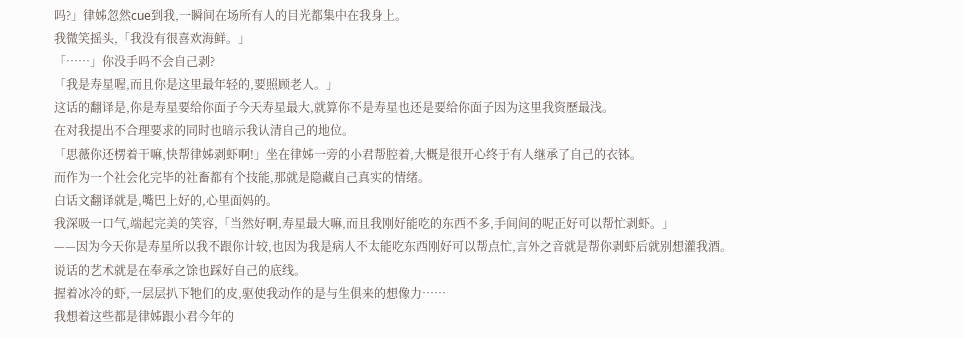吗?」律姊忽然cue到我,一瞬间在场所有人的目光都集中在我身上。
我微笑摇头,「我没有很喜欢海鲜。」
「……」你没手吗不会自己剥?
「我是寿星喔,而且你是这里最年轻的,要照顾老人。」
这话的翻译是,你是寿星要给你面子今天寿星最大,就算你不是寿星也还是要给你面子因为这里我资歷最浅。
在对我提出不合理要求的同时也暗示我认清自己的地位。
「思薇你还楞着干嘛,快帮律姊剥虾啊!」坐在律姊一旁的小君帮腔着,大概是很开心终于有人继承了自己的衣钵。
而作为一个社会化完毕的社畜都有个技能,那就是隐藏自己真实的情绪。
白话文翻译就是,嘴巴上好的,心里面妈的。
我深吸一口气,端起完美的笑容,「当然好啊,寿星最大嘛,而且我刚好能吃的东西不多,手间间的呢正好可以帮忙剥虾。」
——因为今天你是寿星所以我不跟你计较,也因为我是病人不太能吃东西刚好可以帮点忙,言外之音就是帮你剥虾后就别想灌我酒。
说话的艺术就是在奉承之馀也踩好自己的底线。
握着冰冷的虾,一层层扒下牠们的皮,驱使我动作的是与生俱来的想像力……
我想着这些都是律姊跟小君今年的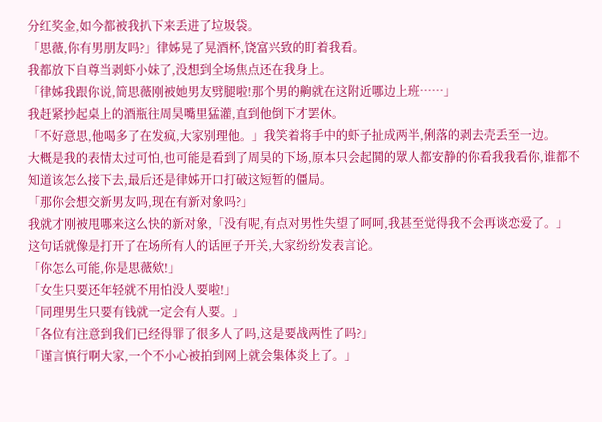分红奖金,如今都被我扒下来丢进了垃圾袋。
「思薇,你有男朋友吗?」律姊晃了晃酒杯,饶富兴致的盯着我看。
我都放下自尊当剥虾小妹了,没想到全场焦点还在我身上。
「律姊我跟你说,简思薇刚被她男友劈腿啦!那个男的齁就在这附近哪边上班……」
我赶紧抄起桌上的酒瓶往周昊嘴里猛灌,直到他倒下才罢休。
「不好意思,他喝多了在发疯,大家别理他。」我笑着将手中的虾子扯成两半,俐落的剥去壳丢至一边。
大概是我的表情太过可怕,也可能是看到了周昊的下场,原本只会起鬨的眾人都安静的你看我我看你,谁都不知道该怎么接下去,最后还是律姊开口打破这短暂的僵局。
「那你会想交新男友吗,现在有新对象吗?」
我就才刚被甩哪来这么快的新对象,「没有呢,有点对男性失望了呵呵,我甚至觉得我不会再谈恋爱了。」
这句话就像是打开了在场所有人的话匣子开关,大家纷纷发表言论。
「你怎么可能,你是思薇欸!」
「女生只要还年轻就不用怕没人要啦!」
「同理男生只要有钱就一定会有人要。」
「各位有注意到我们已经得罪了很多人了吗,这是要战两性了吗?」
「谨言慎行啊大家,一个不小心被拍到网上就会集体炎上了。」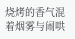烧烤的香气混着烟雾与闹哄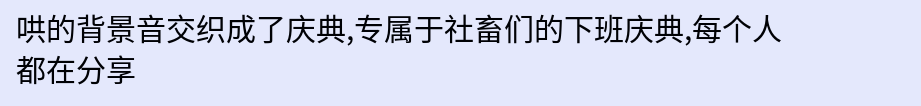哄的背景音交织成了庆典,专属于社畜们的下班庆典,每个人都在分享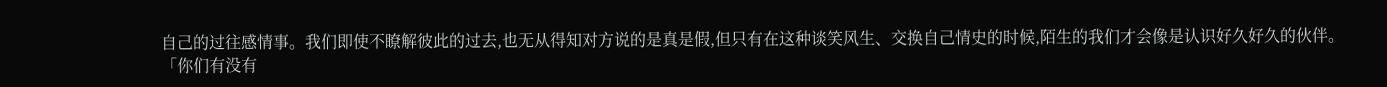自己的过往感情事。我们即使不瞭解彼此的过去,也无从得知对方说的是真是假,但只有在这种谈笑风生、交换自己情史的时候,陌生的我们才会像是认识好久好久的伙伴。
「你们有没有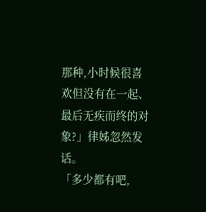那种,小时候很喜欢但没有在一起、最后无疾而终的对象?」律姊忽然发话。
「多少都有吧,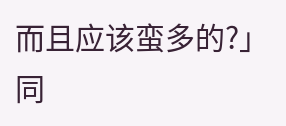而且应该蛮多的?」同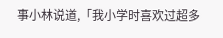事小林说道,「我小学时喜欢过超多